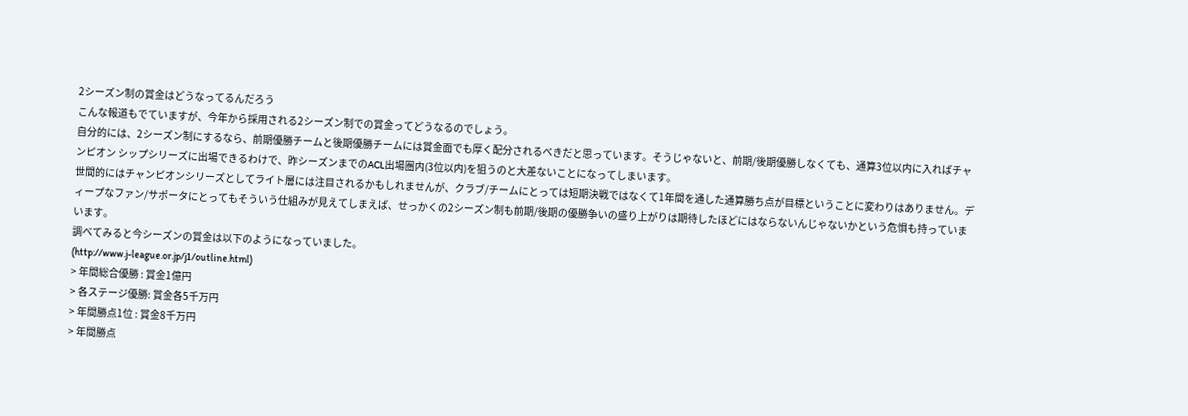2シーズン制の賞金はどうなってるんだろう
こんな報道もでていますが、今年から採用される2シーズン制での賞金ってどうなるのでしょう。
自分的には、2シーズン制にするなら、前期優勝チームと後期優勝チームには賞金面でも厚く配分されるべきだと思っています。そうじゃないと、前期/後期優勝しなくても、通算3位以内に入ればチャンピオン シップシリーズに出場できるわけで、昨シーズンまでのACL出場圏内(3位以内)を狙うのと大差ないことになってしまいます。
世間的にはチャンピオンシリーズとしてライト層には注目されるかもしれませんが、クラブ/チームにとっては短期決戦ではなくて1年間を通した通算勝ち点が目標ということに変わりはありません。ディープなファン/サポータにとってもそういう仕組みが見えてしまえば、せっかくの2シーズン制も前期/後期の優勝争いの盛り上がりは期待したほどにはならないんじゃないかという危惧も持っていまいます。
調べてみると今シーズンの賞金は以下のようになっていました。
(http://www.j-league.or.jp/j1/outline.html)
> 年間総合優勝 : 賞金1億円
> 各ステージ優勝: 賞金各5千万円
> 年間勝点1位 : 賞金8千万円
> 年間勝点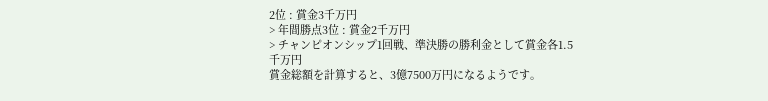2位 : 賞金3千万円
> 年間勝点3位 : 賞金2千万円
> チャンピオンシップ1回戦、準決勝の勝利金として賞金各1.5千万円
賞金総額を計算すると、3億7500万円になるようです。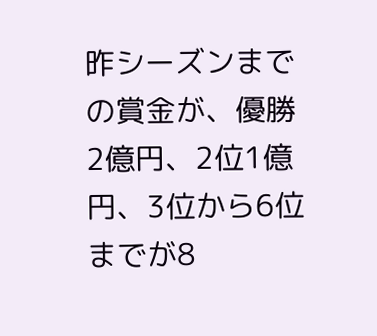昨シーズンまでの賞金が、優勝2億円、2位1億円、3位から6位までが8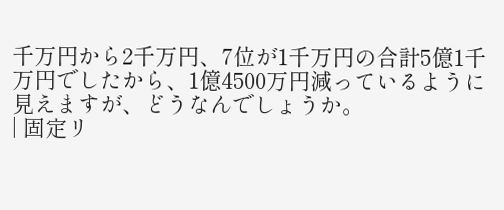千万円から2千万円、7位が1千万円の合計5億1千万円でしたから、1億4500万円減っているように見えますが、どうなんでしょうか。
| 固定リ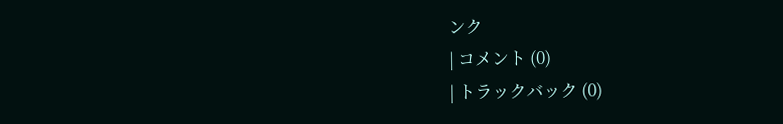ンク
| コメント (0)
| トラックバック (0)